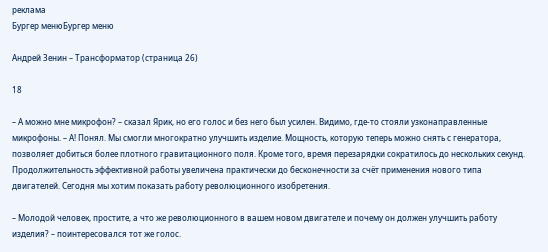реклама
Бургер менюБургер меню

Андрей Зенин – Трансформатор (страница 26)

18

– А можно мне микрофон? – сказал Ярик, но его голос и без него был усилен. Видимо, где-то стояли узконаправленные микрофоны. – А! Понял. Мы смогли многократно улучшить изделие. Мощность, которую теперь можно снять с генератора, позволяет добиться более плотного гравитационного поля. Кроме того, время перезарядки сократилось до нескольких секунд. Продолжительность эффективной работы увеличена практически до бесконечности за счёт применения нового типа двигателей. Сегодня мы хотим показать работу революционного изобретения.

– Молодой человек, простите, а что же революционного в вашем новом двигателе и почему он должен улучшить работу изделия? – поинтересовался тот же голос.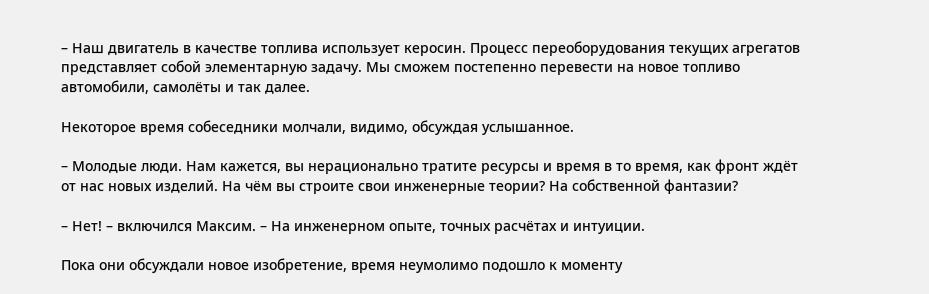– Наш двигатель в качестве топлива использует керосин. Процесс переоборудования текущих агрегатов представляет собой элементарную задачу. Мы сможем постепенно перевести на новое топливо автомобили, самолёты и так далее.

Некоторое время собеседники молчали, видимо, обсуждая услышанное.

– Молодые люди. Нам кажется, вы нерационально тратите ресурсы и время в то время, как фронт ждёт от нас новых изделий. На чём вы строите свои инженерные теории? На собственной фантазии?

– Нет! – включился Максим. – На инженерном опыте, точных расчётах и интуиции.

Пока они обсуждали новое изобретение, время неумолимо подошло к моменту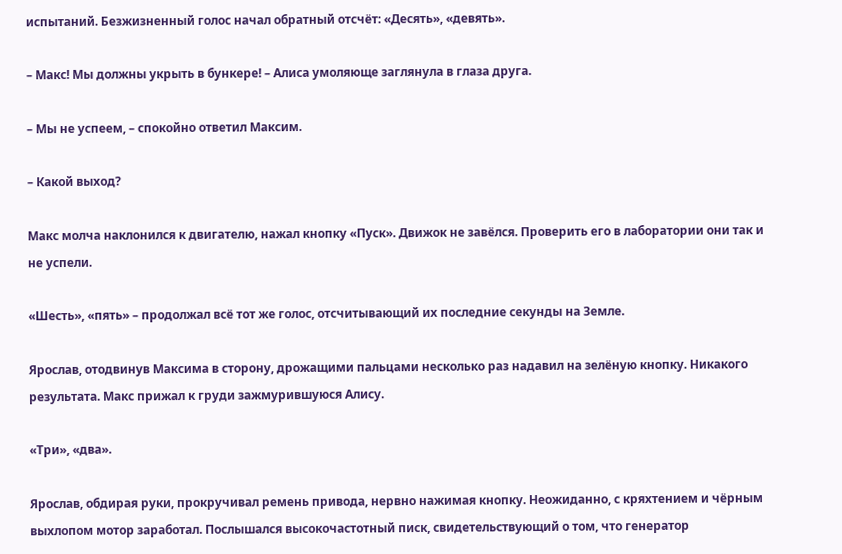испытаний. Безжизненный голос начал обратный отсчёт: «Десять», «девять».

– Макс! Мы должны укрыть в бункере! – Алиса умоляюще заглянула в глаза друга.

– Мы не успеем, – спокойно ответил Максим.

– Какой выход?

Макс молча наклонился к двигателю, нажал кнопку «Пуск». Движок не завёлся. Проверить его в лаборатории они так и не успели.

«Шесть», «пять» – продолжал всё тот же голос, отсчитывающий их последние секунды на Земле.

Ярослав, отодвинув Максима в сторону, дрожащими пальцами несколько раз надавил на зелёную кнопку. Никакого результата. Макс прижал к груди зажмурившуюся Алису.

«Три», «два».

Ярослав, обдирая руки, прокручивал ремень привода, нервно нажимая кнопку. Неожиданно, с кряхтением и чёрным выхлопом мотор заработал. Послышался высокочастотный писк, свидетельствующий о том, что генератор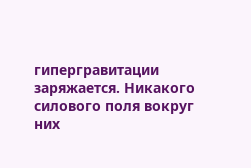гипергравитации заряжается. Никакого силового поля вокруг них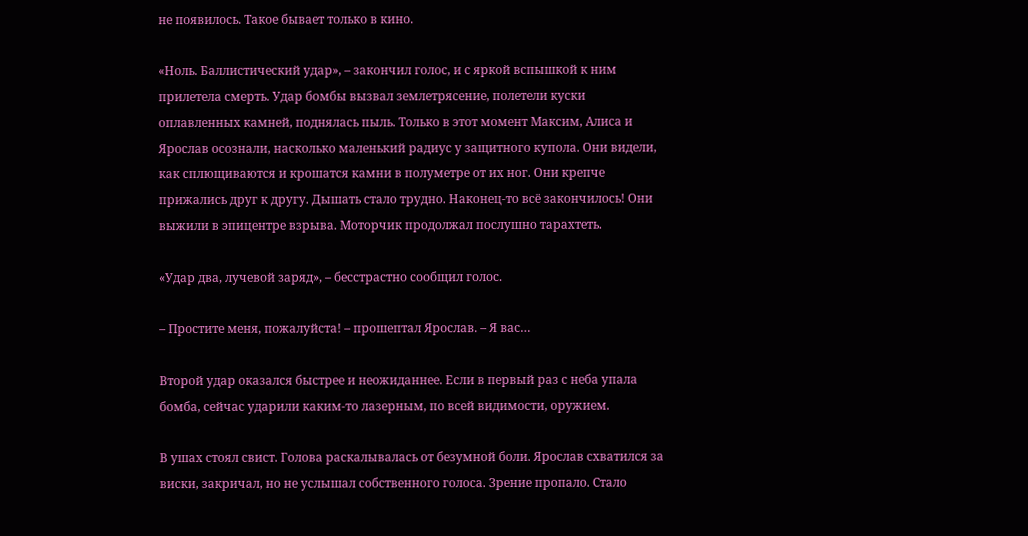не появилось. Такое бывает только в кино.

«Ноль. Баллистический удар», – закончил голос, и с яркой вспышкой к ним прилетела смерть. Удар бомбы вызвал землетрясение, полетели куски оплавленных камней, поднялась пыль. Только в этот момент Максим, Алиса и Ярослав осознали, насколько маленький радиус у защитного купола. Они видели, как сплющиваются и крошатся камни в полуметре от их ног. Они крепче прижались друг к другу. Дышать стало трудно. Наконец-то всё закончилось! Они выжили в эпицентре взрыва. Моторчик продолжал послушно тарахтеть.

«Удар два, лучевой заряд», – бесстрастно сообщил голос.

– Простите меня, пожалуйста! – прошептал Ярослав. – Я вас…

Второй удар оказался быстрее и неожиданнее. Если в первый раз с неба упала бомба, сейчас ударили каким-то лазерным, по всей видимости, оружием.

В ушах стоял свист. Голова раскалывалась от безумной боли. Ярослав схватился за виски, закричал, но не услышал собственного голоса. Зрение пропало. Стало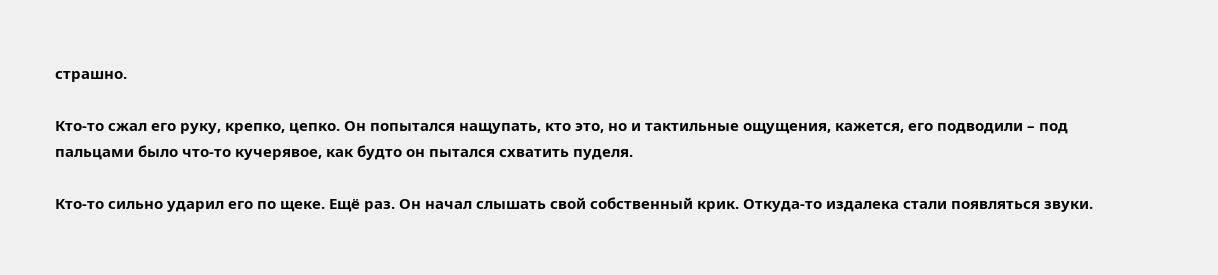страшно.

Кто-то сжал его руку, крепко, цепко. Он попытался нащупать, кто это, но и тактильные ощущения, кажется, его подводили – под пальцами было что-то кучерявое, как будто он пытался схватить пуделя.

Кто-то сильно ударил его по щеке. Ещё раз. Он начал слышать свой собственный крик. Откуда-то издалека стали появляться звуки.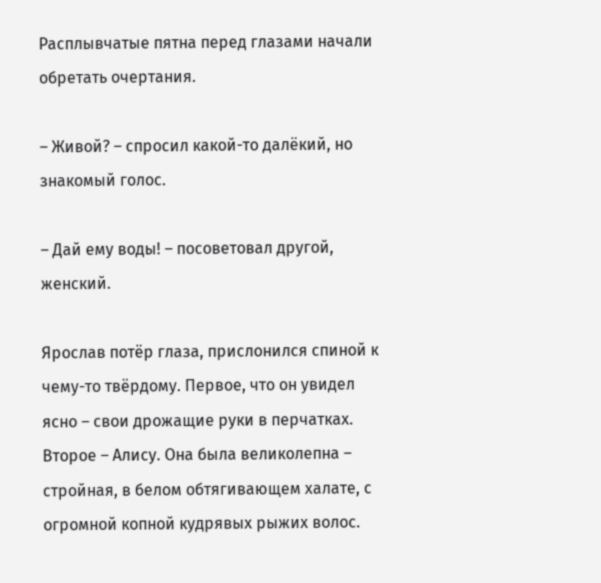Расплывчатые пятна перед глазами начали обретать очертания.

– Живой? – спросил какой-то далёкий, но знакомый голос.

– Дай ему воды! – посоветовал другой, женский.

Ярослав потёр глаза, прислонился спиной к чему-то твёрдому. Первое, что он увидел ясно – свои дрожащие руки в перчатках. Второе – Алису. Она была великолепна – стройная, в белом обтягивающем халате, с огромной копной кудрявых рыжих волос.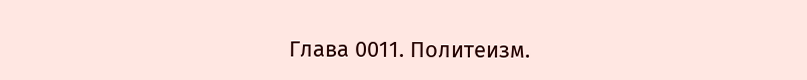Глава 0011. Политеизм.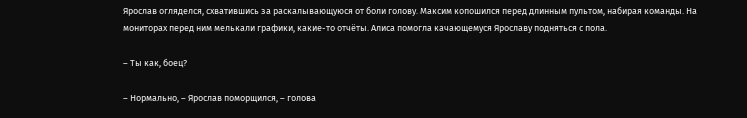Ярослав огляделся, схватившись за раскалывающуюся от боли голову. Максим копошился перед длинным пультом, набирая команды. На мониторах перед ним мелькали графики, какие-то отчёты. Алиса помогла качающемуся Ярославу подняться с пола.

– Ты как, боец?

– Нормально, – Ярослав поморщился, – голова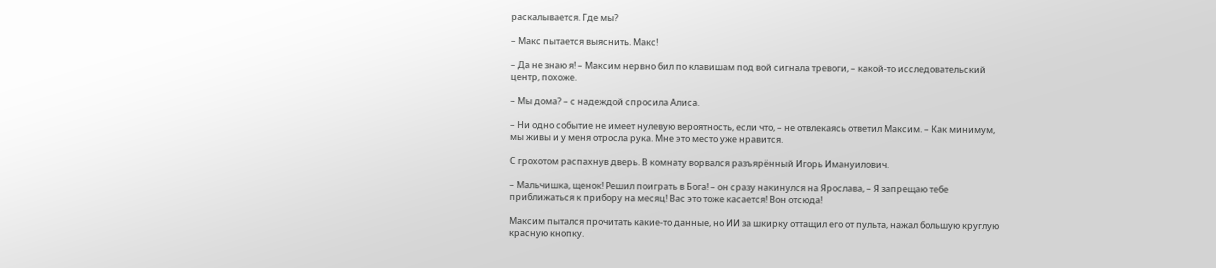раскалывается. Где мы?

– Макс пытается выяснить. Макс!

– Да не знаю я! – Максим нервно бил по клавишам под вой сигнала тревоги, – какой-то исследовательский центр, похоже.

– Мы дома? – с надеждой спросила Алиса.

– Ни одно событие не имеет нулевую вероятность, если что, – не отвлекаясь ответил Максим. – Как минимум, мы живы и у меня отросла рука. Мне это место уже нравится.

С грохотом распахнув дверь. В комнату ворвался разъярённый Игорь Имануилович.

– Мальчишка, щенок! Решил поиграть в Бога! – он сразу накинулся на Ярослава, – Я запрещаю тебе приближаться к прибору на месяц! Вас это тоже касается! Вон отсюда!

Максим пытался прочитать какие-то данные, но ИИ за шкирку оттащил его от пульта, нажал большую круглую красную кнопку.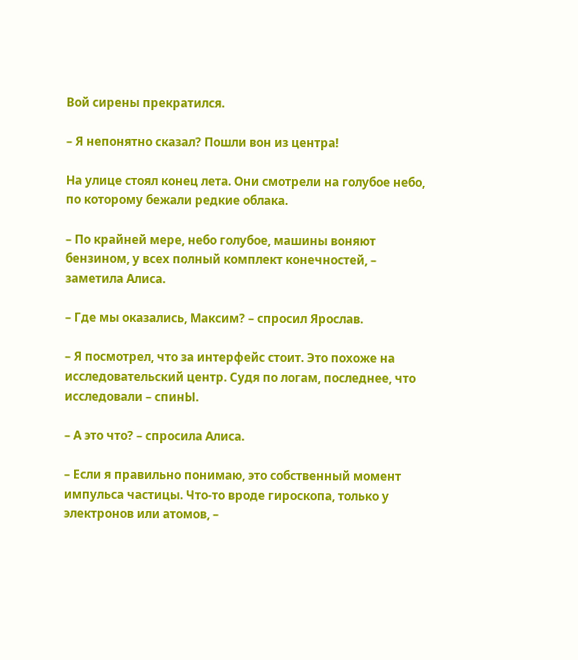Вой сирены прекратился.

– Я непонятно сказал? Пошли вон из центра!

На улице стоял конец лета. Они смотрели на голубое небо, по которому бежали редкие облака.

– По крайней мере, небо голубое, машины воняют бензином, у всех полный комплект конечностей, – заметила Алиса.

– Где мы оказались, Максим? – спросил Ярослав.

– Я посмотрел, что за интерфейс стоит. Это похоже на исследовательский центр. Судя по логам, последнее, что исследовали – спинЫ.

– А это что? – спросила Алиса.

– Если я правильно понимаю, это собственный момент импульса частицы. Что-то вроде гироскопа, только у электронов или атомов, –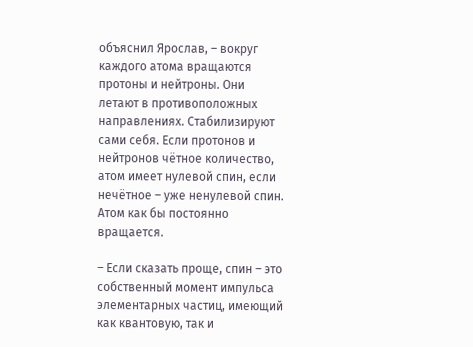объяснил Ярослав, – вокруг каждого атома вращаются протоны и нейтроны. Они летают в противоположных направлениях. Стабилизируют сами себя. Если протонов и нейтронов чётное количество, атом имеет нулевой спин, если нечётное – уже ненулевой спин. Атом как бы постоянно вращается.

– Если сказать проще, спин – это собственный момент импульса элементарных частиц, имеющий как квантовую, так и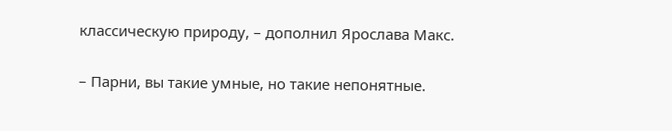классическую природу, – дополнил Ярослава Макс.

– Парни, вы такие умные, но такие непонятные.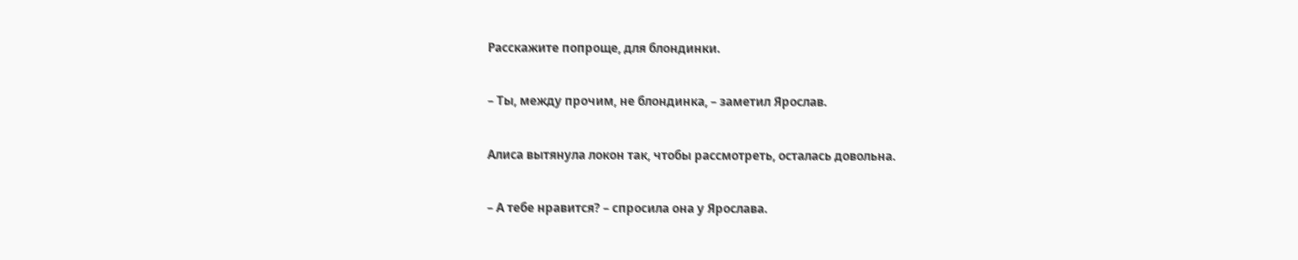Расскажите попроще, для блондинки.

– Ты, между прочим, не блондинка, – заметил Ярослав.

Алиса вытянула локон так, чтобы рассмотреть, осталась довольна.

– А тебе нравится? – спросила она у Ярослава.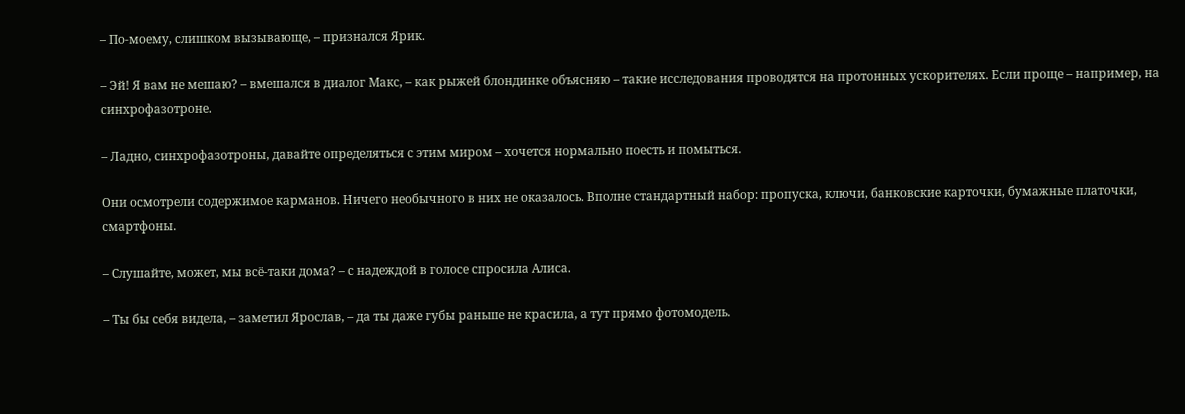– По-моему, слишком вызывающе, – признался Ярик.

– Эй! Я вам не мешаю? – вмешался в диалог Макс, – как рыжей блондинке объясняю – такие исследования проводятся на протонных ускорителях. Если проще – например, на синхрофазотроне.

– Ладно, синхрофазотроны, давайте определяться с этим миром – хочется нормально поесть и помыться.

Они осмотрели содержимое карманов. Ничего необычного в них не оказалось. Вполне стандартный набор: пропуска, ключи, банковские карточки, бумажные платочки, смартфоны.

– Слушайте, может, мы всё-таки дома? – с надеждой в голосе спросила Алиса.

– Ты бы себя видела, – заметил Ярослав, – да ты даже губы раньше не красила, а тут прямо фотомодель.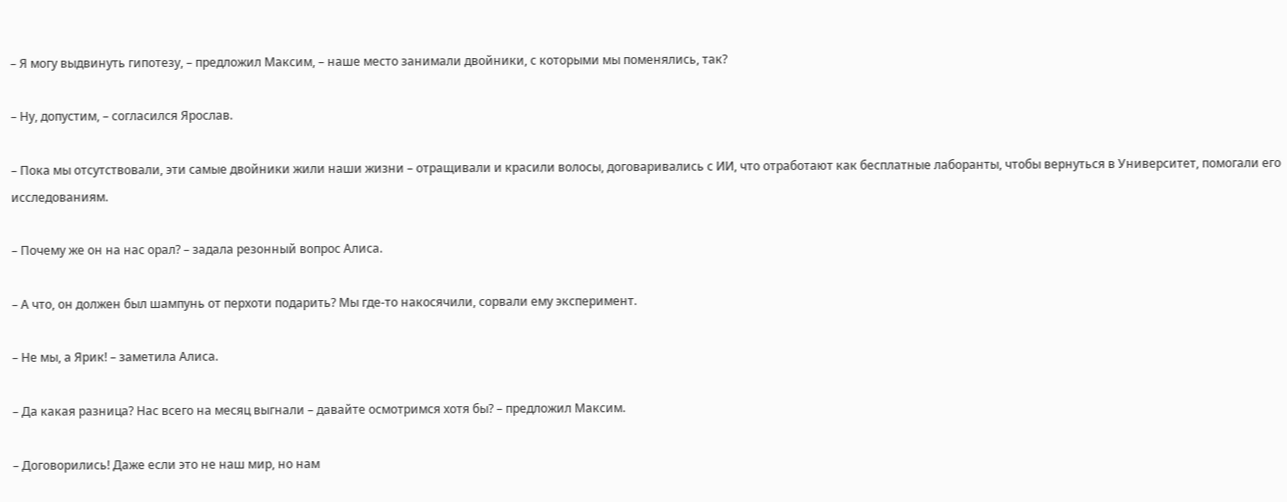– Я могу выдвинуть гипотезу, – предложил Максим, – наше место занимали двойники, с которыми мы поменялись, так?

– Ну, допустим, – согласился Ярослав.

– Пока мы отсутствовали, эти самые двойники жили наши жизни – отращивали и красили волосы, договаривались с ИИ, что отработают как бесплатные лаборанты, чтобы вернуться в Университет, помогали его исследованиям.

– Почему же он на нас орал? – задала резонный вопрос Алиса.

– А что, он должен был шампунь от перхоти подарить? Мы где-то накосячили, сорвали ему эксперимент.

– Не мы, а Ярик! – заметила Алиса.

– Да какая разница? Нас всего на месяц выгнали – давайте осмотримся хотя бы? – предложил Максим.

– Договорились! Даже если это не наш мир, но нам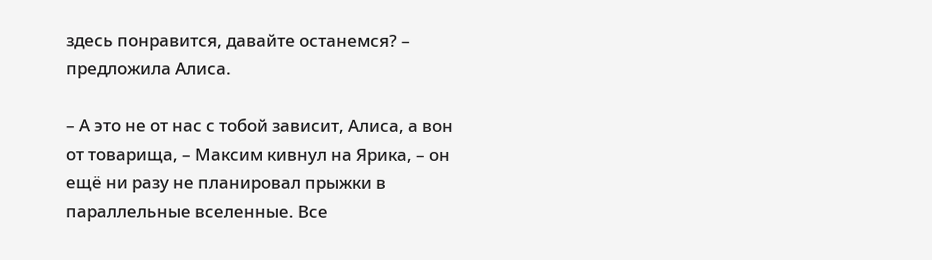здесь понравится, давайте останемся? – предложила Алиса.

– А это не от нас с тобой зависит, Алиса, а вон от товарища, – Максим кивнул на Ярика, – он ещё ни разу не планировал прыжки в параллельные вселенные. Все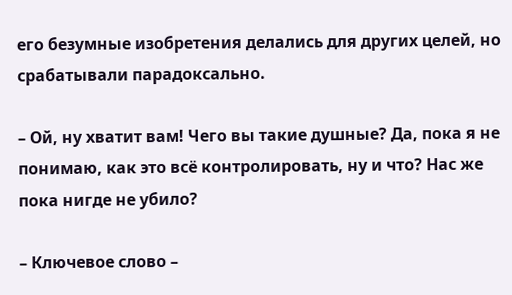его безумные изобретения делались для других целей, но срабатывали парадоксально.

– Ой, ну хватит вам! Чего вы такие душные? Да, пока я не понимаю, как это всё контролировать, ну и что? Нас же пока нигде не убило?

– Ключевое слово –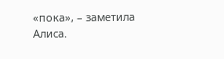«пока», – заметила Алиса.